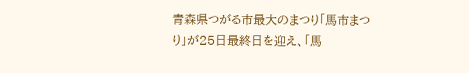青森県つがる市最大のまつり「馬市まつり」が25日最終日を迎え、「馬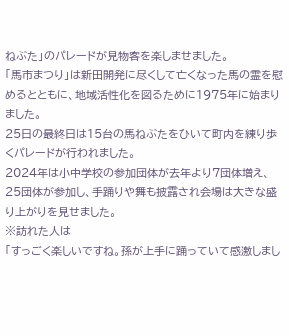ねぶた」のパレードが見物客を楽しませました。
「馬市まつり」は新田開発に尽くして亡くなった馬の霊を慰めるとともに、地域活性化を図るために1975年に始まりました。
25日の最終日は15台の馬ねぶたをひいて町内を練り歩くパレードが行われました。
2024年は小中学校の参加団体が去年より7団体増え、25団体が参加し、手踊りや舞も披露され会場は大きな盛り上がりを見せました。
※訪れた人は
「すっごく楽しいですね。孫が上手に踊っていて感激しまし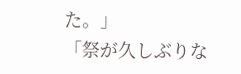た。」
「祭が久しぶりな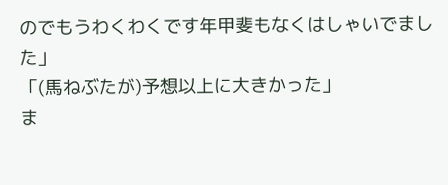のでもうわくわくです年甲斐もなくはしゃいでました」
「(馬ねぶたが)予想以上に大きかった」
ま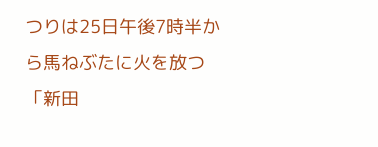つりは25日午後7時半から馬ねぶたに火を放つ「新田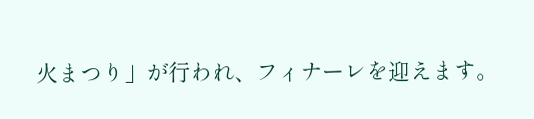火まつり」が行われ、フィナーレを迎えます。